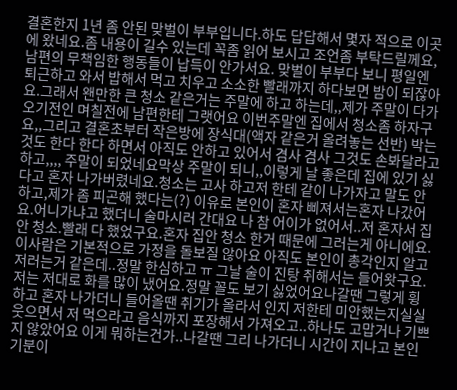결혼한지 1년 좀 안된 맞벌이 부부입니다.하도 답답해서 몇자 적으로 이곳에 왔네요.좀 내용이 길수 있는데 꼭좀 읽어 보시고 조언좀 부탁드릴께요,남편의 무책임한 행동들이 납득이 안가서요. 맞벌이 부부다 보니 평일엔 퇴근하고 와서 밥해서 먹고 치우고 소소한 빨래까지 하다보면 밤이 되잖아요.그래서 왠만한 큰 청소 같은거는 주말에 하고 하는데,,제가 주말이 다가오기전인 며칠전에 남편한테 그랫어요 이번주말엔 집에서 청소좀 하자구요,,그리고 결혼초부터 작은방에 장식대(액자 같은거 올려놓는 선반) 박는것도 한다 한다 하면서 아직도 안하고 있어서 겸사 겸사 그것도 손봐달라고 하고,,,, 주말이 되었네요막상 주말이 되니,,이렇게 날 좋은데 집에 있기 싫다고 혼자 나가버렸네요.청소는 고사 하고저 한테 같이 나가자고 말도 안하고,제가 좀 피곤해 했다는(?) 이유로 본인이 혼자 삐져서는혼자 나갔어요.어니가냐고 했더니 술마시러 간대요 나 참 어이가 없어서..저 혼자서 집안 청소.빨래 다 했었구요.혼자 집안 청소 한거 때문에 그러는게 아니에요.이사람은 기본적으로 가정을 돌보질 않아요 아직도 본인이 총각인지 알고 저러는거 같은데..정말 한심하고 ㅠ 그날 술이 진탕 취해서는 들어왓구요.저는 저대로 화를 많이 냈어요.정말 꼴도 보기 싫었어요나갈땐 그렇게 휭 하고 혼자 나가더니 들어올땐 취기가 올라서 인지 저한테 미안했는지실실 웃으면서 저 먹으라고 음식까지 포장해서 가져오고..하나도 고맙거나 기쁘지 않았어요 이게 뭐하는건가..나갈땐 그리 나가더니 시간이 지나고 본인 기분이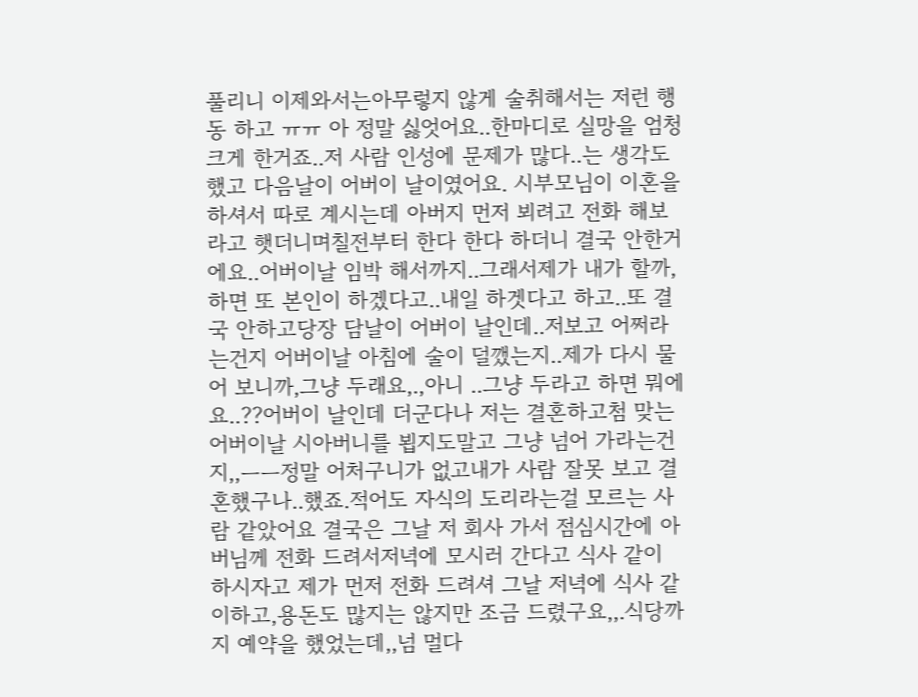풀리니 이제와서는아무렇지 않게 술취해서는 저런 행동 하고 ㅠㅠ 아 정말 싫엇어요..한마디로 실망을 엄청 크게 한거죠..저 사람 인성에 문제가 많다..는 생각도 했고 다음날이 어버이 날이였어요. 시부모님이 이혼을 하셔서 따로 계시는데 아버지 먼저 뵈려고 전화 해보라고 햇더니며칠전부터 한다 한다 하더니 결국 안한거에요..어버이날 임박 해서까지..그래서제가 내가 할까,하면 또 본인이 하겠다고..내일 하겟다고 하고..또 결국 안하고당장 담날이 어버이 날인데..저보고 어쩌라는건지 어버이날 아침에 술이 덜깼는지..제가 다시 물어 보니까,그냥 두래요,.,아니 ..그냥 두라고 하면 뭐에요..??어버이 날인데 더군다나 저는 결혼하고첨 맞는 어버이날 시아버니를 뵙지도말고 그냥 넘어 가라는건지,,ㅡㅡ정말 어처구니가 없고내가 사람 잘못 보고 결혼했구나..했죠.적어도 자식의 도리라는걸 모르는 사람 같았어요 결국은 그날 저 회사 가서 점심시간에 아버님께 전화 드려서저녁에 모시러 간다고 식사 같이 하시자고 제가 먼저 전화 드려셔 그날 저녁에 식사 같이하고,용돈도 많지는 않지만 조금 드렸구요,,.식당까지 예약을 했었는데,,넘 멀다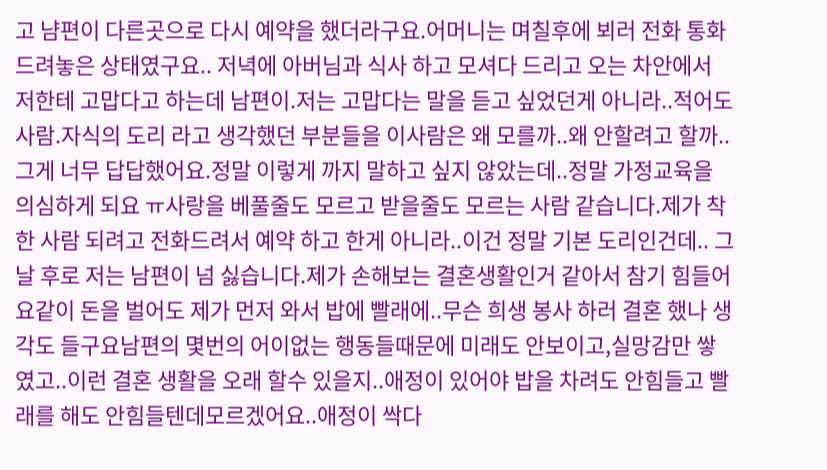고 냠편이 다른곳으로 다시 예약을 했더라구요.어머니는 며칠후에 뵈러 전화 통화 드려놓은 상태였구요.. 저녁에 아버님과 식사 하고 모셔다 드리고 오는 차안에서 저한테 고맙다고 하는데 남편이.저는 고맙다는 말을 듣고 싶었던게 아니라..적어도 사람.자식의 도리 라고 생각했던 부분들을 이사람은 왜 모를까..왜 안할려고 할까..그게 너무 답답했어요.정말 이렇게 까지 말하고 싶지 않았는데..정말 가정교육을 의심하게 되요 ㅠ사랑을 베풀줄도 모르고 받을줄도 모르는 사람 같습니다.제가 착한 사람 되려고 전화드려서 예약 하고 한게 아니라..이건 정말 기본 도리인건데.. 그날 후로 저는 남편이 넘 싫습니다.제가 손해보는 결혼생활인거 같아서 참기 힘들어요같이 돈을 벌어도 제가 먼저 와서 밥에 빨래에..무슨 희생 봉사 하러 결혼 했나 생각도 들구요남편의 몇번의 어이없는 행동들때문에 미래도 안보이고,실망감만 쌓였고..이런 결혼 생활을 오래 할수 있을지..애정이 있어야 밥을 차려도 안힘들고 빨래를 해도 안힘들텐데모르겠어요..애정이 싹다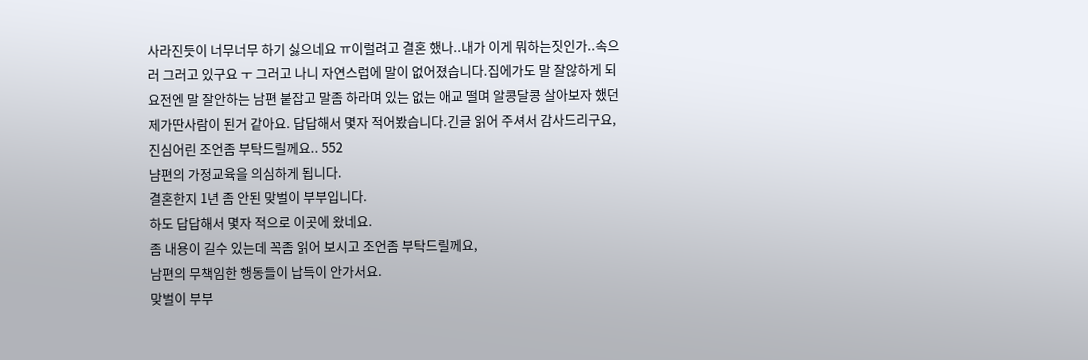사라진듯이 너무너무 하기 싫으네요 ㅠ이럴려고 결혼 했나..내가 이게 뭐하는짓인가..속으러 그러고 있구요 ㅜ 그러고 나니 자연스럽에 말이 없어졌습니다.집에가도 말 잘않하게 되요전엔 말 잘안하는 남편 붙잡고 말좀 하라며 있는 없는 애교 떨며 알콩달콩 살아보자 했던 제가딴사람이 된거 같아요. 답답해서 몇자 적어봤습니다.긴글 읽어 주셔서 감사드리구요,진심어린 조언좀 부탁드릴께요.. 552
냠편의 가정교육을 의심하게 됩니다.
결혼한지 1년 좀 안된 맞벌이 부부입니다.
하도 답답해서 몇자 적으로 이곳에 왔네요.
좀 내용이 길수 있는데 꼭좀 읽어 보시고 조언좀 부탁드릴께요,
남편의 무책임한 행동들이 납득이 안가서요.
맞벌이 부부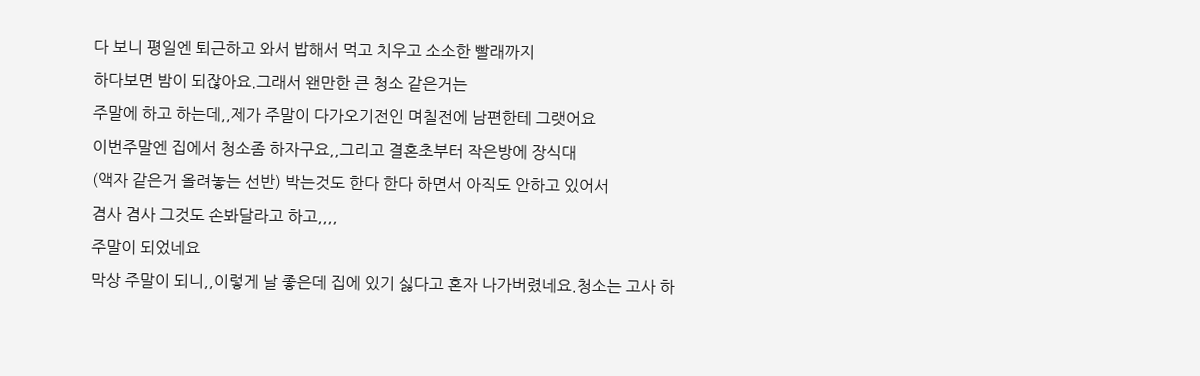다 보니 평일엔 퇴근하고 와서 밥해서 먹고 치우고 소소한 빨래까지
하다보면 밤이 되잖아요.그래서 왠만한 큰 청소 같은거는
주말에 하고 하는데,,제가 주말이 다가오기전인 며칠전에 남편한테 그랫어요
이번주말엔 집에서 청소좀 하자구요,,그리고 결혼초부터 작은방에 장식대
(액자 같은거 올려놓는 선반) 박는것도 한다 한다 하면서 아직도 안하고 있어서
겸사 겸사 그것도 손봐달라고 하고,,,,
주말이 되었네요
막상 주말이 되니,,이렇게 날 좋은데 집에 있기 싫다고 혼자 나가버렸네요.청소는 고사 하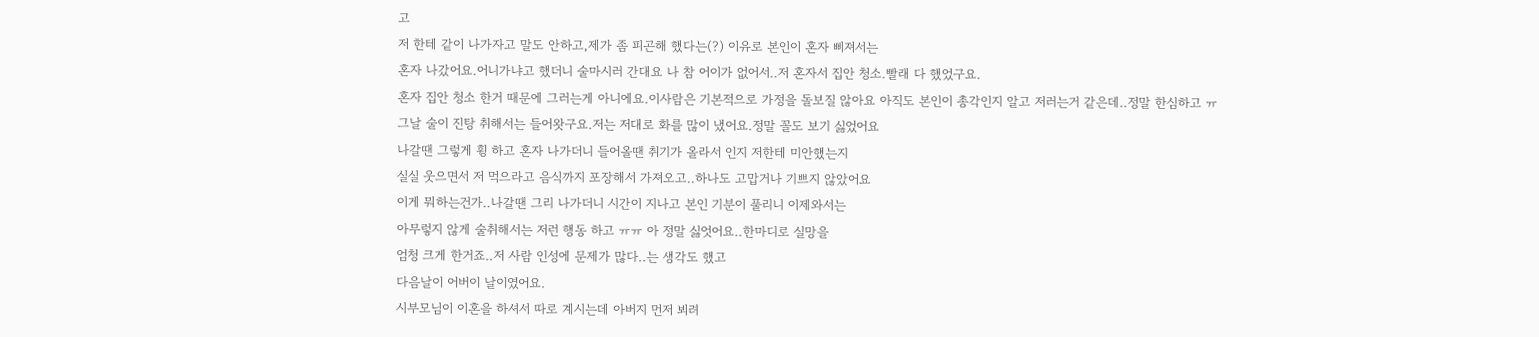고
저 한테 같이 나가자고 말도 안하고,제가 좀 피곤해 했다는(?) 이유로 본인이 혼자 삐져서는
혼자 나갔어요.어니가냐고 했더니 술마시러 간대요 나 참 어이가 없어서..저 혼자서 집안 청소.빨래 다 했었구요.
혼자 집안 청소 한거 때문에 그러는게 아니에요.이사람은 기본적으로 가정을 돌보질 않아요 아직도 본인이 총각인지 알고 저러는거 같은데..정말 한심하고 ㅠ
그날 술이 진탕 취해서는 들어왓구요.저는 저대로 화를 많이 냈어요.정말 꼴도 보기 싫었어요
나갈땐 그렇게 휭 하고 혼자 나가더니 들어올땐 취기가 올라서 인지 저한테 미안했는지
실실 웃으면서 저 먹으라고 음식까지 포장해서 가져오고..하나도 고맙거나 기쁘지 않았어요
이게 뭐하는건가..나갈땐 그리 나가더니 시간이 지나고 본인 기분이 풀리니 이제와서는
아무렇지 않게 술취해서는 저런 행동 하고 ㅠㅠ 아 정말 싫엇어요..한마디로 실망을
엄청 크게 한거죠..저 사람 인성에 문제가 많다..는 생각도 했고
다음날이 어버이 날이였어요.
시부모님이 이혼을 하셔서 따로 계시는데 아버지 먼저 뵈려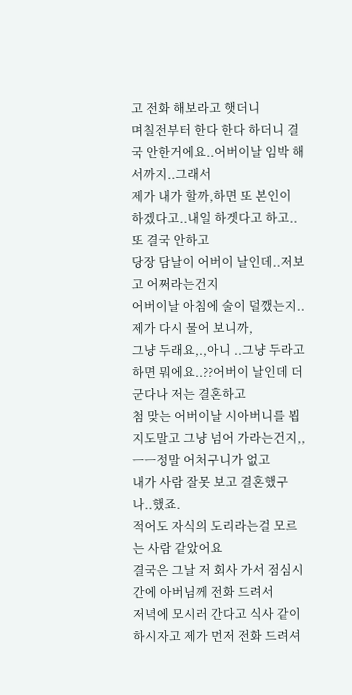고 전화 해보라고 햇더니
며칠전부터 한다 한다 하더니 결국 안한거에요..어버이날 임박 해서까지..그래서
제가 내가 할까,하면 또 본인이 하겠다고..내일 하겟다고 하고..또 결국 안하고
당장 담날이 어버이 날인데..저보고 어쩌라는건지
어버이날 아침에 술이 덜깼는지..제가 다시 물어 보니까,
그냥 두래요,.,아니 ..그냥 두라고 하면 뭐에요..??어버이 날인데 더군다나 저는 결혼하고
첨 맞는 어버이날 시아버니를 뵙지도말고 그냥 넘어 가라는건지,,ㅡㅡ정말 어처구니가 없고
내가 사람 잘못 보고 결혼했구나..했죠.
적어도 자식의 도리라는걸 모르는 사람 같았어요
결국은 그날 저 회사 가서 점심시간에 아버님께 전화 드려서
저녁에 모시러 간다고 식사 같이 하시자고 제가 먼저 전화 드려셔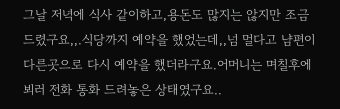그날 저녁에 식사 같이하고,용돈도 많지는 않지만 조금 드렸구요,,.식당까지 예약을 했었는데,,넘 멀다고 냠편이 다른곳으로 다시 예약을 했더라구요.어머니는 며칠후에 뵈러 전화 통화 드려놓은 상태였구요..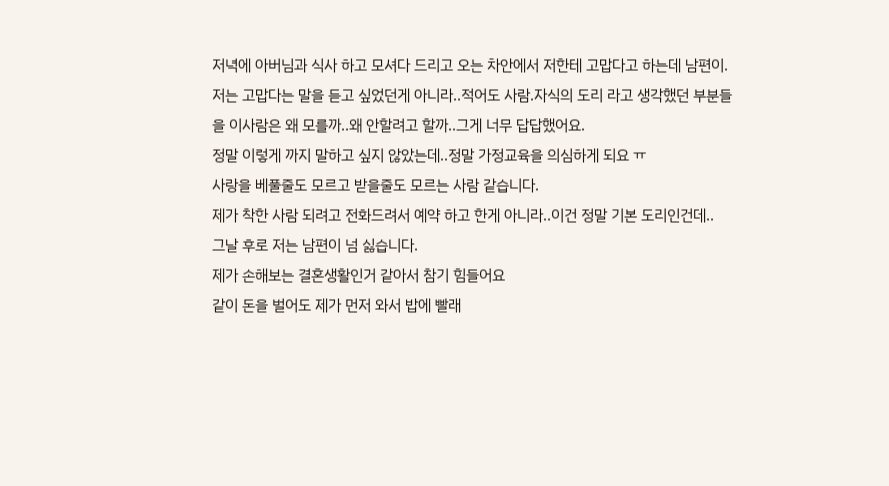저녁에 아버님과 식사 하고 모셔다 드리고 오는 차안에서 저한테 고맙다고 하는데 남편이.
저는 고맙다는 말을 듣고 싶었던게 아니라..적어도 사람.자식의 도리 라고 생각했던 부분들
을 이사람은 왜 모를까..왜 안할려고 할까..그게 너무 답답했어요.
정말 이렇게 까지 말하고 싶지 않았는데..정말 가정교육을 의심하게 되요 ㅠ
사랑을 베풀줄도 모르고 받을줄도 모르는 사람 같습니다.
제가 착한 사람 되려고 전화드려서 예약 하고 한게 아니라..이건 정말 기본 도리인건데..
그날 후로 저는 남편이 넘 싫습니다.
제가 손해보는 결혼생활인거 같아서 참기 힘들어요
같이 돈을 벌어도 제가 먼저 와서 밥에 빨래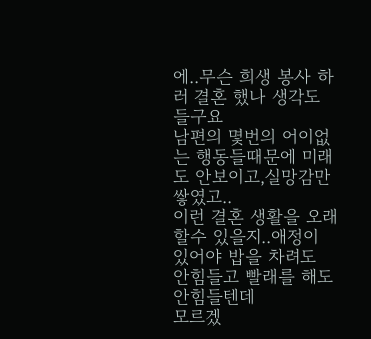에..무슨 희생 봉사 하러 결혼 했나 생각도 들구요
남편의 몇번의 어이없는 행동들때문에 미래도 안보이고,실망감만 쌓였고..
이런 결혼 생활을 오래 할수 있을지..애정이 있어야 밥을 차려도 안힘들고 빨래를 해도 안힘들텐데
모르겠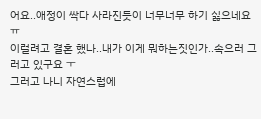어요..애정이 싹다 사라진듯이 너무너무 하기 싫으네요 ㅠ
이럴려고 결혼 했나..내가 이게 뭐하는짓인가..속으러 그러고 있구요 ㅜ
그러고 나니 자연스럽에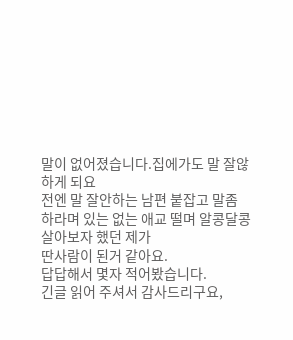말이 없어졌습니다.집에가도 말 잘않하게 되요
전엔 말 잘안하는 남편 붙잡고 말좀 하라며 있는 없는 애교 떨며 알콩달콩 살아보자 했던 제가
딴사람이 된거 같아요.
답답해서 몇자 적어봤습니다.
긴글 읽어 주셔서 감사드리구요,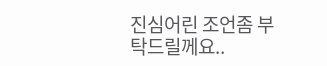진심어린 조언좀 부탁드릴께요..